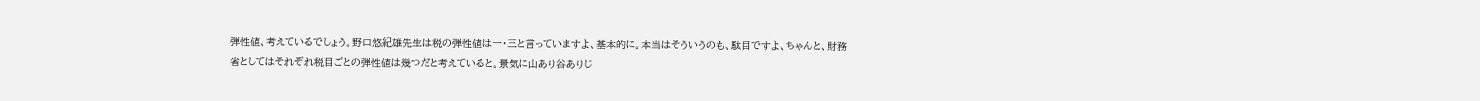弾性値、考えているでしょう。野口悠紀雄先生は税の弾性値は一・三と言っていますよ、基本的に。本当はそういうのも、駄目ですよ、ちゃんと、財務省としてはそれぞれ税目ごとの弾性値は幾つだと考えていると。景気に山あり谷ありじ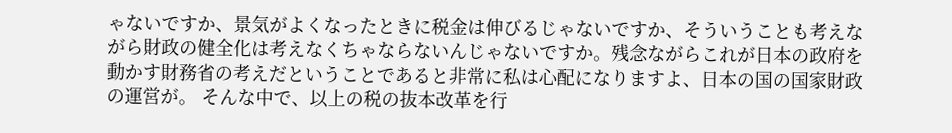ゃないですか、景気がよくなったときに税金は伸びるじゃないですか、そういうことも考えながら財政の健全化は考えなくちゃならないんじゃないですか。残念ながらこれが日本の政府を動かす財務省の考えだということであると非常に私は心配になりますよ、日本の国の国家財政の運営が。 そんな中で、以上の税の抜本改革を行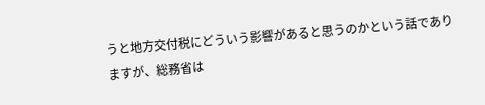うと地方交付税にどういう影響があると思うのかという話でありますが、総務省は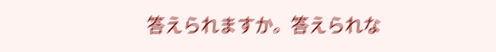答えられますか。答えられな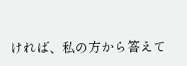ければ、私の方から答えて